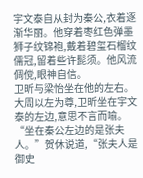宇文泰自从封为秦公,衣着逐渐华丽。他穿着枣红色弹墨狮子纹锦袍,戴着碧玺石榴纹儒冠,留着些许髭须。他风流倜傥,眼神自信。
卫昕与梁怡坐在他的左右。
大周以左为尊,卫昕坐在宇文泰的左边,意思不言而喻。
“坐在秦公左边的是张夫人。”贺休说道,“张夫人是御史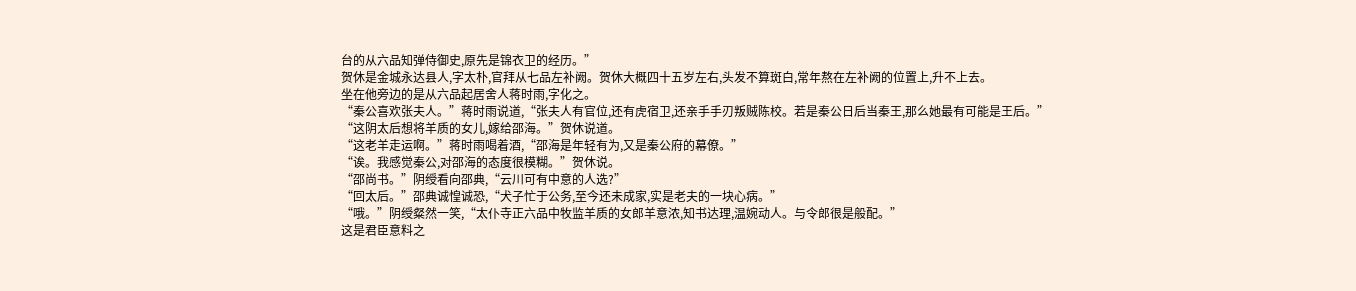台的从六品知弹侍御史,原先是锦衣卫的经历。”
贺休是金城永达县人,字太朴,官拜从七品左补阙。贺休大概四十五岁左右,头发不算斑白,常年熬在左补阙的位置上,升不上去。
坐在他旁边的是从六品起居舍人蒋时雨,字化之。
“秦公喜欢张夫人。”蒋时雨说道,“张夫人有官位,还有虎宿卫,还亲手手刃叛贼陈校。若是秦公日后当秦王,那么她最有可能是王后。”
“这阴太后想将羊质的女儿,嫁给邵海。”贺休说道。
“这老羊走运啊。”蒋时雨喝着酒,“邵海是年轻有为,又是秦公府的幕僚。”
“诶。我感觉秦公,对邵海的态度很模糊。”贺休说。
“邵尚书。”阴绶看向邵典,“云川可有中意的人选?”
“回太后。”邵典诚惶诚恐,“犬子忙于公务,至今还未成家,实是老夫的一块心病。”
“哦。”阴绶粲然一笑,“太仆寺正六品中牧监羊质的女郎羊意浓,知书达理,温婉动人。与令郎很是般配。”
这是君臣意料之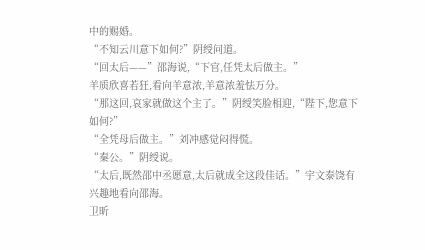中的赐婚。
“不知云川意下如何?”阴绶问道。
“回太后——”邵海说,“下官,任凭太后做主。”
羊质欣喜若狂,看向羊意浓,羊意浓羞怯万分。
“那这回,哀家就做这个主了。”阴绶笑脸相迎,“陛下,您意下如何?”
“全凭母后做主。”刘冲感觉闷得慌。
“秦公。”阴绶说。
“太后,既然邵中丞愿意,太后就成全这段佳话。”宇文泰饶有兴趣地看向邵海。
卫昕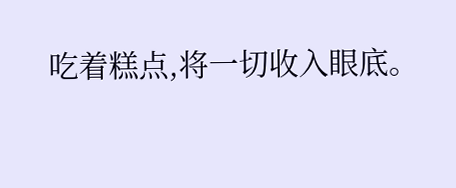吃着糕点,将一切收入眼底。